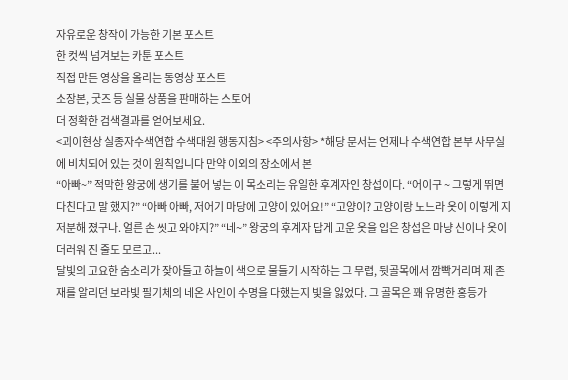자유로운 창작이 가능한 기본 포스트
한 컷씩 넘겨보는 카툰 포스트
직접 만든 영상을 올리는 동영상 포스트
소장본, 굿즈 등 실물 상품을 판매하는 스토어
더 정확한 검색결과를 얻어보세요.
<괴이현상 실종자수색연합 수색대원 행동지침> <주의사항> *해당 문서는 언제나 수색연합 본부 사무실에 비치되어 있는 것이 원칙입니다 만약 이외의 장소에서 본
“아빠~” 적막한 왕궁에 생기를 불어 넣는 이 목소리는 유일한 후계자인 창섭이다. “어이구 ~ 그렇게 뛰면 다친다고 말 했지?” “아빠 아빠, 저어기 마당에 고양이 있어요!” “고양이? 고양이랑 노느라 옷이 이렇게 지저분해 졌구나. 얼른 손 씻고 와야지?” “네~” 왕궁의 후계자 답게 고운 옷을 입은 창섭은 마냥 신이나 옷이 더러워 진 줄도 모르고...
달빛의 고요한 숨소리가 잦아들고 하늘이 색으로 물들기 시작하는 그 무렵, 뒷골목에서 깜빡거리며 제 존재를 알리던 보라빛 필기체의 네온 사인이 수명을 다했는지 빛을 잃었다. 그 골목은 꽤 유명한 홍등가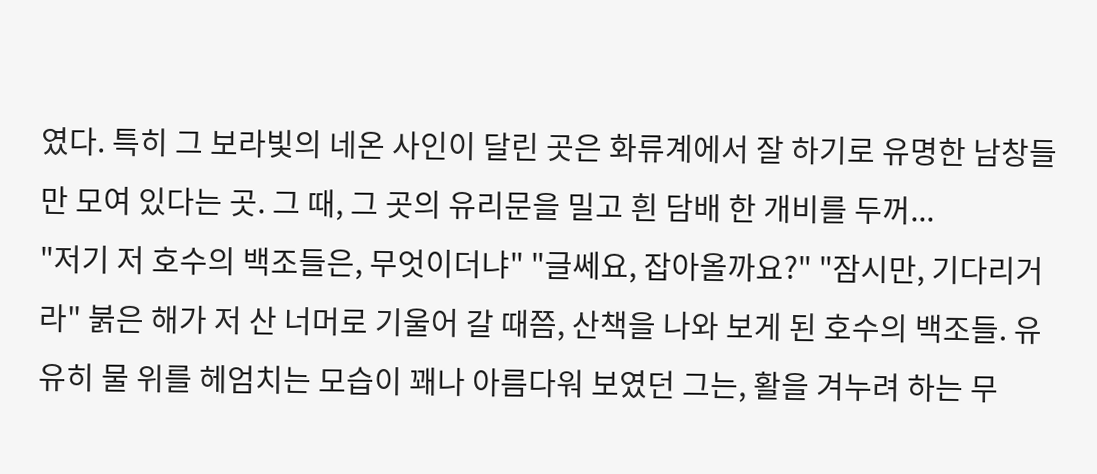였다. 특히 그 보라빛의 네온 사인이 달린 곳은 화류계에서 잘 하기로 유명한 남창들만 모여 있다는 곳. 그 때, 그 곳의 유리문을 밀고 흰 담배 한 개비를 두꺼...
"저기 저 호수의 백조들은, 무엇이더냐" "글쎄요, 잡아올까요?" "잠시만, 기다리거라" 붉은 해가 저 산 너머로 기울어 갈 때쯤, 산책을 나와 보게 된 호수의 백조들. 유유히 물 위를 헤엄치는 모습이 꽤나 아름다워 보였던 그는, 활을 겨누려 하는 무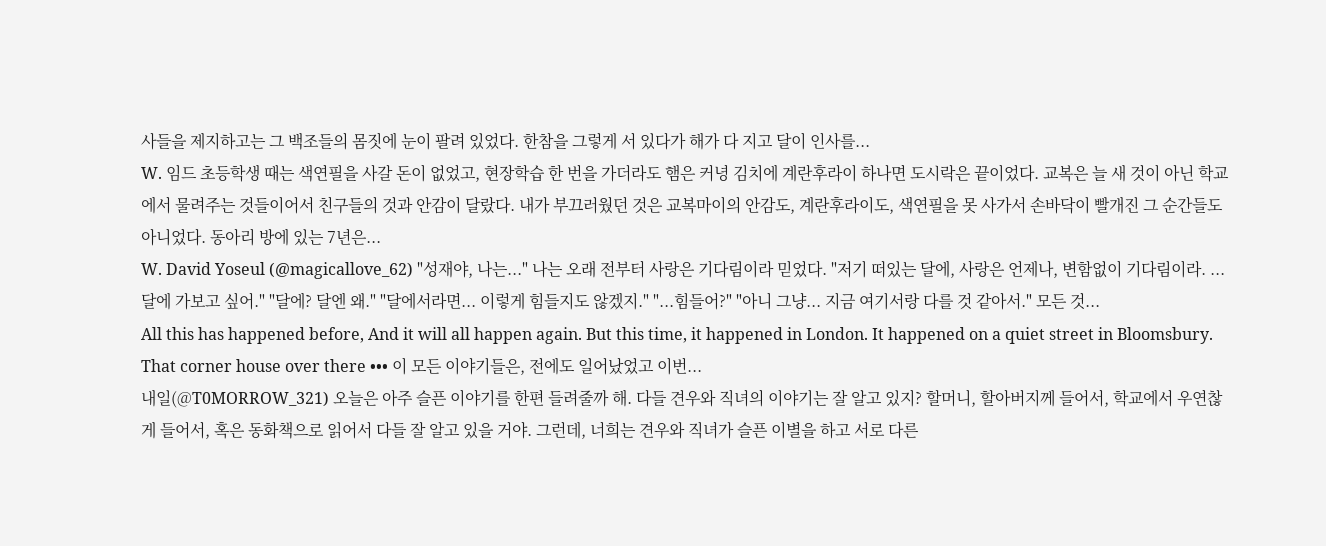사들을 제지하고는 그 백조들의 몸짓에 눈이 팔려 있었다. 한참을 그렇게 서 있다가 해가 다 지고 달이 인사를...
W. 임드 초등학생 때는 색연필을 사갈 돈이 없었고, 현장학습 한 번을 가더라도 햄은 커녕 김치에 계란후라이 하나면 도시락은 끝이었다. 교복은 늘 새 것이 아닌 학교에서 물려주는 것들이어서 친구들의 것과 안감이 달랐다. 내가 부끄러웠던 것은 교복마이의 안감도, 계란후라이도, 색연필을 못 사가서 손바닥이 빨개진 그 순간들도 아니었다. 동아리 방에 있는 7년은...
W. David Yoseul (@magicallove_62) "성재야, 나는..." 나는 오래 전부터 사랑은 기다림이라 믿었다. "저기 떠있는 달에, 사랑은 언제나, 변함없이 기다림이라. ...달에 가보고 싶어." "달에? 달엔 왜." "달에서라면... 이렇게 힘들지도 않겠지." "...힘들어?" "아니 그냥... 지금 여기서랑 다를 것 같아서." 모든 것...
All this has happened before, And it will all happen again. But this time, it happened in London. It happened on a quiet street in Bloomsbury. That corner house over there ••• 이 모든 이야기들은, 전에도 일어났었고 이번...
내일(@T0MORROW_321) 오늘은 아주 슬픈 이야기를 한편 들려줄까 해. 다들 견우와 직녀의 이야기는 잘 알고 있지? 할머니, 할아버지께 들어서, 학교에서 우연찮게 들어서, 혹은 동화책으로 읽어서 다들 잘 알고 있을 거야. 그런데, 너희는 견우와 직녀가 슬픈 이별을 하고 서로 다른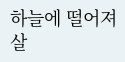하늘에 떨어져 살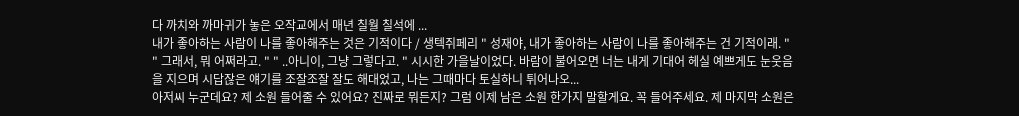다 까치와 까마귀가 놓은 오작교에서 매년 칠월 칠석에 ...
내가 좋아하는 사람이 나를 좋아해주는 것은 기적이다 / 생텍쥐페리 " 성재야, 내가 좋아하는 사람이 나를 좋아해주는 건 기적이래. " " 그래서, 뭐 어쩌라고. " " ..아니이, 그냥 그렇다고. " 시시한 가을날이었다. 바람이 불어오면 너는 내게 기대어 헤실 예쁘게도 눈웃음을 지으며 시답잖은 얘기를 조잘조잘 잘도 해대었고, 나는 그때마다 토실하니 튀어나오...
아저씨 누군데요? 제 소원 들어줄 수 있어요? 진짜로 뭐든지? 그럼 이제 남은 소원 한가지 말할게요. 꼭 들어주세요. 제 마지막 소원은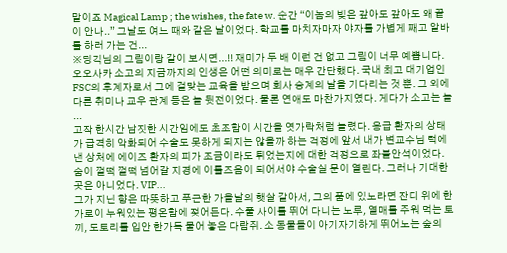말이죠 Magical Lamp ; the wishes, the fate w. 순간 “이놈의 빚은 갚아도 갚아도 왜 끝이 안나..” 그날도 여느 때와 같은 날이었다. 학교를 마치자마자 야자를 가볍게 째고 알바를 하러 가는 건...
※딩긱님의 그림이랑 같이 보시면...!! 재미가 두 배 이런 건 없고 그림이 너무 예쁩니다. 오오사카 소고의 지금까지의 인생은 어떤 의미로는 매우 간단했다. 국내 최고 대기업인 FSC의 후계자로서 그에 걸맞는 교육을 받으며 회사 승계의 날을 기다리는 것 뿐. 그 외에 다른 취미나 교우 관계 등은 늘 뒷전이었다. 물론 연애도 마찬가지였다. 게다가 소고는 늘 ...
고작 한시간 남짓한 시간임에도 초조함이 시간을 엿가락처럼 늘렸다. 응급 환자의 상태가 급격히 악화되어 수술도 못하게 되지는 않을까 하는 걱정에 앞서 내가 변교수님 턱에 낸 상처에 에이즈 환자의 피가 조금이라도 튀었는지에 대한 걱정으로 좌불안석이었다. 숨이 껄떡 껄떡 넘어갈 지경에 이를즈음이 되어서야 수술실 문이 열린다. 그러나 기대한 곳은 아니었다. VIP...
그가 지닌 향은 따뜻하고 푸근한 가을날의 햇살 같아서, 그의 품에 있노라면 잔디 위에 한가로이 누워있는 평온함에 젖어든다. 수풀 사이를 뛰어 다니는 노루, 열매를 주워 먹는 토끼, 도토리를 입안 한가득 물어 놓은 다람쥐. 소 동물들이 아기자기하게 뛰어노는 숲의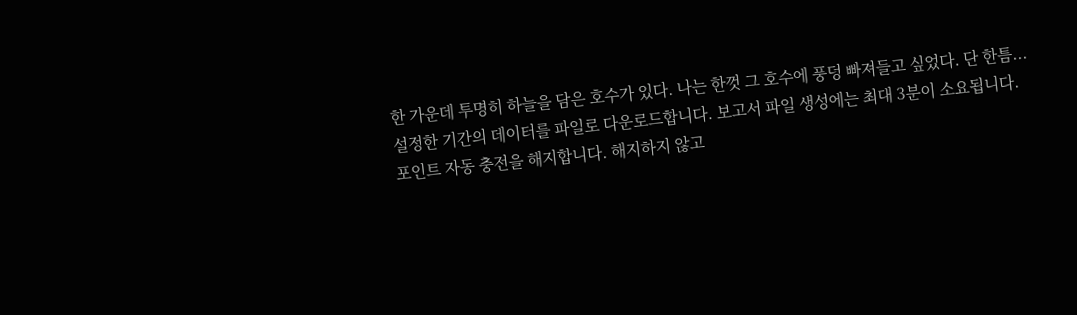한 가운데 투명히 하늘을 담은 호수가 있다. 나는 한껏 그 호수에 풍덩 빠져들고 싶었다. 단 한틈...
설정한 기간의 데이터를 파일로 다운로드합니다. 보고서 파일 생성에는 최대 3분이 소요됩니다.
포인트 자동 충전을 해지합니다. 해지하지 않고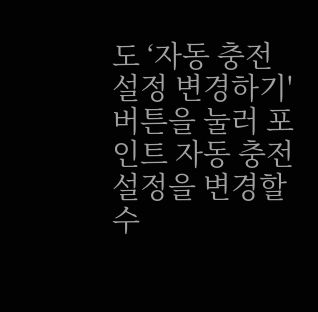도 ‘자동 충전 설정 변경하기' 버튼을 눌러 포인트 자동 충전 설정을 변경할 수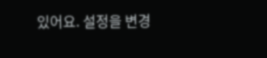있어요. 설정을 변경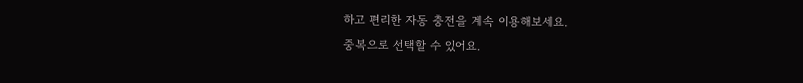하고 편리한 자동 충전을 계속 이용해보세요.
중복으로 선택할 수 있어요.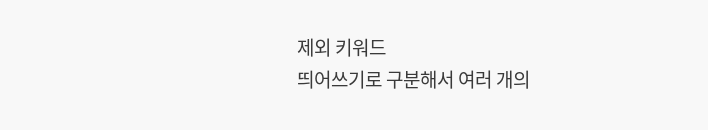제외 키워드
띄어쓰기로 구분해서 여러 개의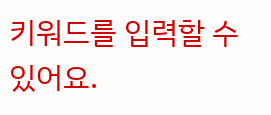키워드를 입력할 수 있어요.